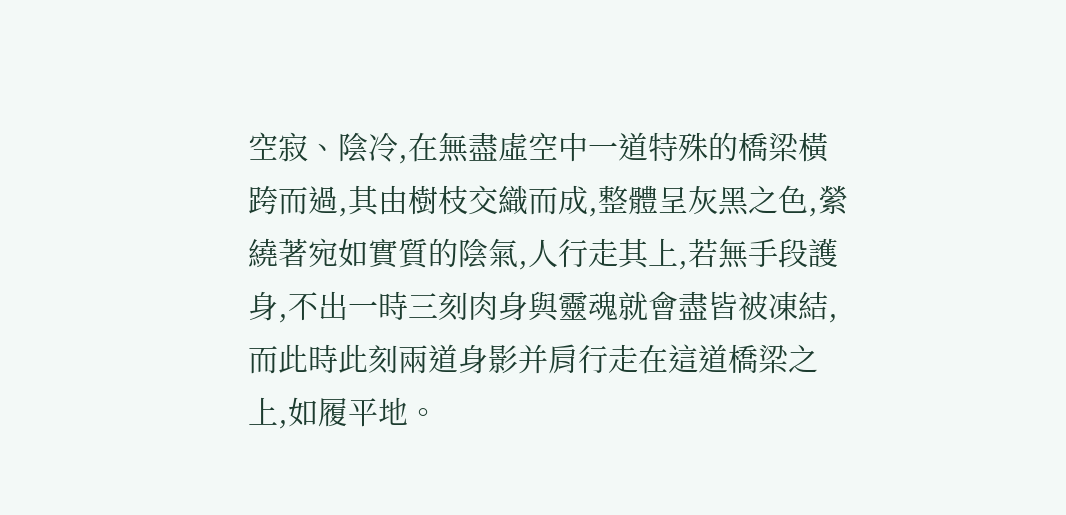空寂、陰冷,在無盡虛空中一道特殊的橋梁橫跨而過,其由樹枝交織而成,整體呈灰黑之色,縈繞著宛如實質的陰氣,人行走其上,若無手段護身,不出一時三刻肉身與靈魂就會盡皆被凍結,而此時此刻兩道身影并肩行走在這道橋梁之上,如履平地。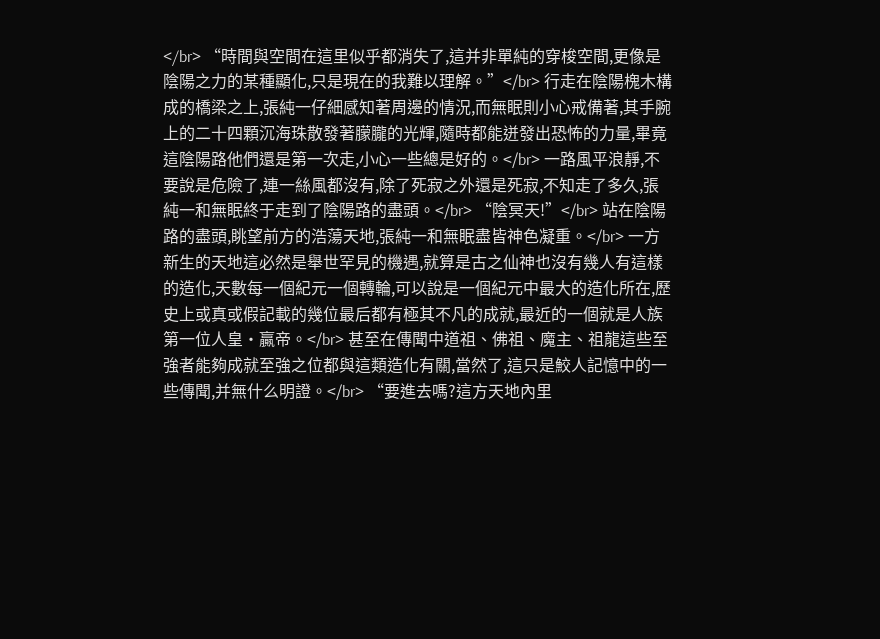</br> “時間與空間在這里似乎都消失了,這并非單純的穿梭空間,更像是陰陽之力的某種顯化,只是現在的我難以理解。”</br> 行走在陰陽槐木構成的橋梁之上,張純一仔細感知著周邊的情況,而無眠則小心戒備著,其手腕上的二十四顆沉海珠散發著朦朧的光輝,隨時都能迸發出恐怖的力量,畢竟這陰陽路他們還是第一次走,小心一些總是好的。</br> 一路風平浪靜,不要說是危險了,連一絲風都沒有,除了死寂之外還是死寂,不知走了多久,張純一和無眠終于走到了陰陽路的盡頭。</br> “陰冥天!”</br> 站在陰陽路的盡頭,眺望前方的浩蕩天地,張純一和無眠盡皆神色凝重。</br> 一方新生的天地這必然是舉世罕見的機遇,就算是古之仙神也沒有幾人有這樣的造化,天數每一個紀元一個轉輪,可以說是一個紀元中最大的造化所在,歷史上或真或假記載的幾位最后都有極其不凡的成就,最近的一個就是人族第一位人皇·贏帝。</br> 甚至在傳聞中道祖、佛祖、魔主、祖龍這些至強者能夠成就至強之位都與這類造化有關,當然了,這只是鮫人記憶中的一些傳聞,并無什么明證。</br> “要進去嗎?這方天地內里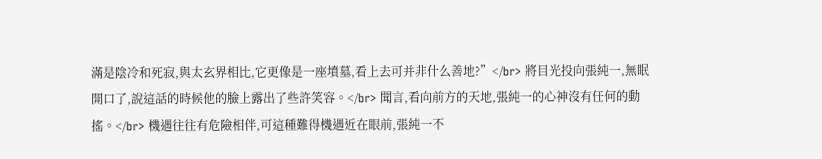滿是陰冷和死寂,與太玄界相比,它更像是一座墳墓,看上去可并非什么善地?”</br> 將目光投向張純一,無眠開口了,說這話的時候他的臉上露出了些許笑容。</br> 聞言,看向前方的天地,張純一的心神沒有任何的動搖。</br> 機遇往往有危險相伴,可這種難得機遇近在眼前,張純一不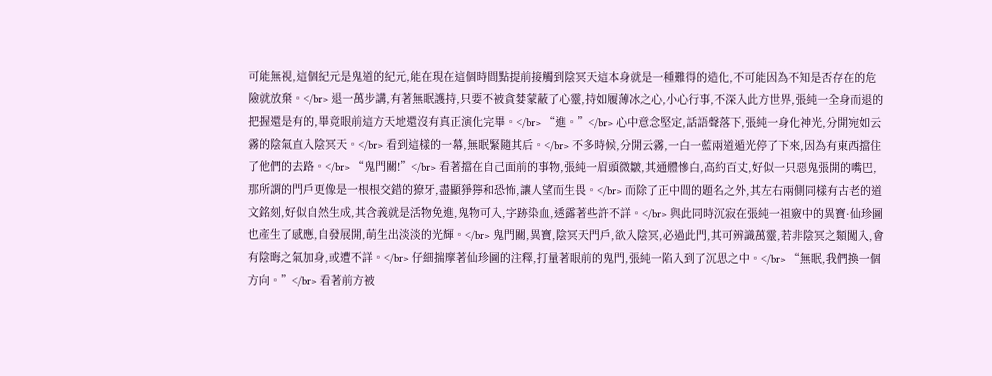可能無視,這個紀元是鬼道的紀元,能在現在這個時間點提前接觸到陰冥天這本身就是一種難得的造化,不可能因為不知是否存在的危險就放棄。</br> 退一萬步講,有著無眠護持,只要不被貪婪蒙蔽了心靈,持如履薄冰之心,小心行事,不深入此方世界,張純一全身而退的把握還是有的,畢竟眼前這方天地還沒有真正演化完畢。</br> “進。”</br> 心中意念堅定,話語聲落下,張純一身化神光,分開宛如云霧的陰氣直入陰冥天。</br> 看到這樣的一幕,無眠緊隨其后。</br> 不多時候,分開云霧,一白一藍兩道遁光停了下來,因為有東西擋住了他們的去路。</br> “鬼門關!”</br> 看著擋在自己面前的事物,張純一眉頭微皺,其通體慘白,高約百丈,好似一只惡鬼張開的嘴巴,那所謂的門戶更像是一根根交錯的獠牙,盡顯猙獰和恐怖,讓人望而生畏。</br> 而除了正中間的題名之外,其左右兩側同樣有古老的道文銘刻,好似自然生成,其含義就是活物免進,鬼物可入,字跡染血,透露著些許不詳。</br> 與此同時沉寂在張純一祖竅中的異寶·仙珍圖也產生了感應,自發展開,萌生出淡淡的光輝。</br> 鬼門關,異寶,陰冥天門戶,欲入陰冥,必過此門,其可辨識萬靈,若非陰冥之類闖入,會有陰晦之氣加身,或遭不詳。</br> 仔細揣摩著仙珍圖的注釋,打量著眼前的鬼門,張純一陷入到了沉思之中。</br> “無眠,我們換一個方向。”</br> 看著前方被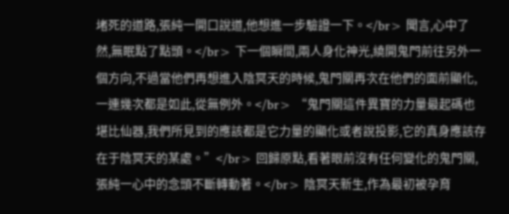堵死的道路,張純一開口說道,他想進一步驗證一下。</br> 聞言,心中了然,無眠點了點頭。</br> 下一個瞬間,兩人身化神光,繞開鬼門前往另外一個方向,不過當他們再想進入陰冥天的時候,鬼門關再次在他們的面前顯化,一連幾次都是如此,從無例外。</br> “鬼門關這件異寶的力量最起碼也堪比仙器,我們所見到的應該都是它力量的顯化或者說投影,它的真身應該存在于陰冥天的某處。”</br> 回歸原點,看著眼前沒有任何變化的鬼門關,張純一心中的念頭不斷轉動著。</br> 陰冥天新生,作為最初被孕育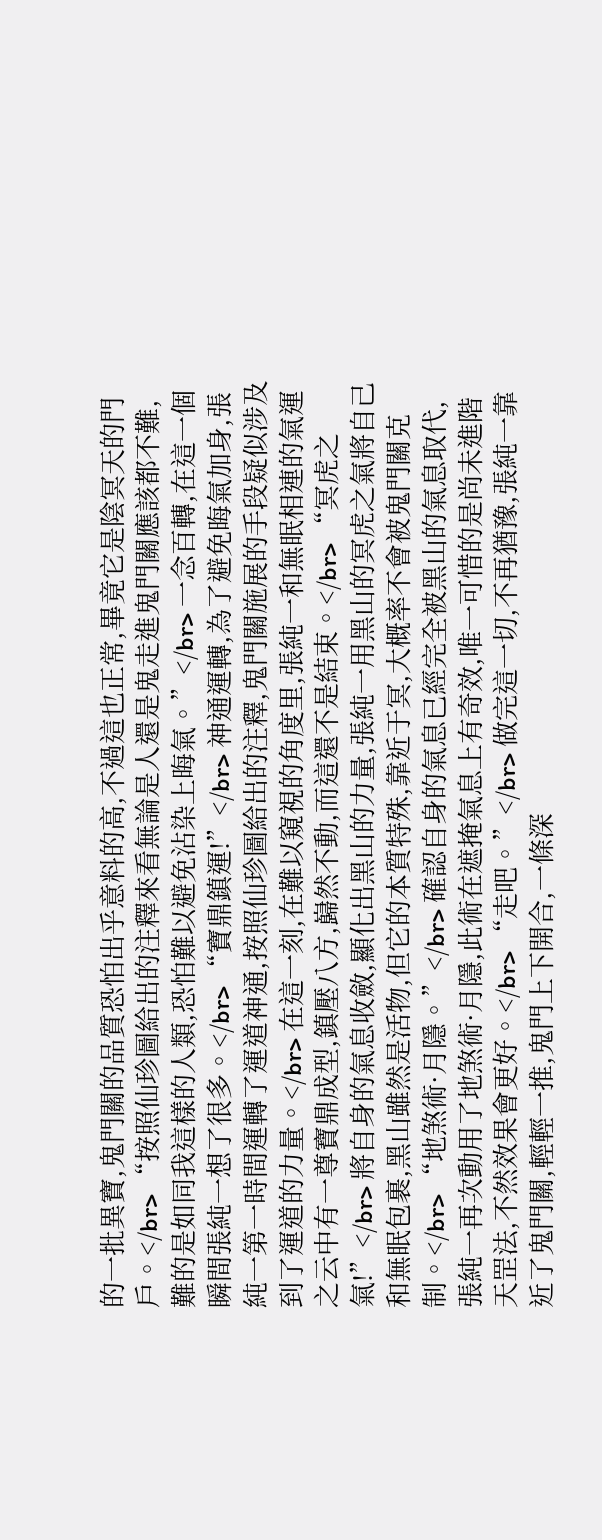的一批異寶,鬼門關的品質恐怕出乎意料的高,不過這也正常,畢竟它是陰冥天的門戶。</br> “按照仙珍圖給出的注釋來看無論是人還是鬼走進鬼門關應該都不難,難的是如同我這樣的人類,恐怕難以避免沾染上晦氣。”</br> 一念百轉,在這一個瞬間張純一想了很多。</br> “寶鼎鎮運!”</br> 神通運轉,為了避免晦氣加身,張純一第一時間運轉了運道神通,按照仙珍圖給出的注釋,鬼門關施展的手段疑似涉及到了運道的力量。</br> 在這一刻,在難以窺視的角度里,張純一和無眠相連的氣運之云中有一尊寶鼎成型,鎮壓八方,巋然不動,而這還不是結束。</br> “冥虎之氣!”</br> 將自身的氣息收斂,顯化出黑山的力量,張純一用黑山的冥虎之氣將自己和無眠包裹,黑山雖然是活物,但它的本質特殊,靠近于冥,大概率不會被鬼門關克制。</br> “地煞術·月隱。”</br> 確認自身的氣息已經完全被黑山的氣息取代,張純一再次動用了地煞術·月隱,此術在遮掩氣息上有奇效,唯一可惜的是尚未進階天罡法,不然效果會更好。</br> “走吧。”</br> 做完這一切,不再猶豫,張純一靠近了鬼門關,輕輕一推,鬼門上下開合,一條深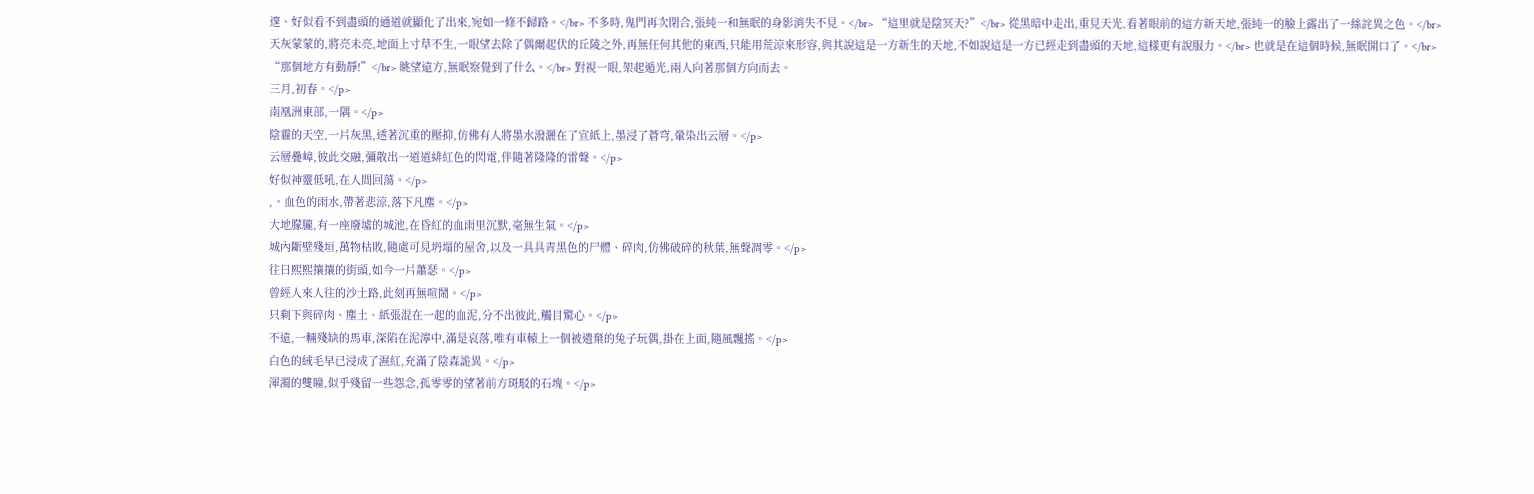邃、好似看不到盡頭的通道就顯化了出來,宛如一條不歸路。</br> 不多時,鬼門再次閉合,張純一和無眠的身影消失不見。</br> “這里就是陰冥天?”</br> 從黑暗中走出,重見天光,看著眼前的這方新天地,張純一的臉上露出了一絲詫異之色。</br> 天灰蒙蒙的,將亮未亮,地面上寸草不生,一眼望去除了偶爾起伏的丘陵之外,再無任何其他的東西,只能用荒涼來形容,與其說這是一方新生的天地,不如說這是一方已經走到盡頭的天地,這樣更有說服力。</br> 也就是在這個時候,無眠開口了。</br> “那個地方有動靜!”</br> 眺望遠方,無眠察覺到了什么。</br> 對視一眼,架起遁光,兩人向著那個方向而去。
三月,初春。</p>
南凰洲東部,一隅。</p>
陰霾的天空,一片灰黑,透著沉重的壓抑,仿佛有人將墨水潑灑在了宣紙上,墨浸了蒼穹,暈染出云層。</p>
云層疊嶂,彼此交融,彌散出一道道緋紅色的閃電,伴隨著隆隆的雷聲。</p>
好似神靈低吼,在人間回蕩。</p>
,。血色的雨水,帶著悲涼,落下凡塵。</p>
大地朦朧,有一座廢墟的城池,在昏紅的血雨里沉默,毫無生氣。</p>
城內斷壁殘垣,萬物枯敗,隨處可見坍塌的屋舍,以及一具具青黑色的尸體、碎肉,仿佛破碎的秋葉,無聲凋零。</p>
往日熙熙攘攘的街頭,如今一片蕭瑟。</p>
曾經人來人往的沙土路,此刻再無喧鬧。</p>
只剩下與碎肉、塵土、紙張混在一起的血泥,分不出彼此,觸目驚心。</p>
不遠,一輛殘缺的馬車,深陷在泥濘中,滿是哀落,唯有車轅上一個被遺棄的兔子玩偶,掛在上面,隨風飄搖。</p>
白色的絨毛早已浸成了濕紅,充滿了陰森詭異。</p>
渾濁的雙瞳,似乎殘留一些怨念,孤零零的望著前方斑駁的石塊。</p>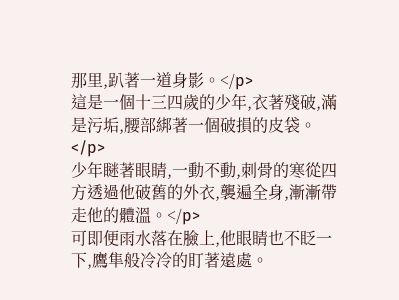那里,趴著一道身影。</p>
這是一個十三四歲的少年,衣著殘破,滿是污垢,腰部綁著一個破損的皮袋。</p>
少年瞇著眼睛,一動不動,刺骨的寒從四方透過他破舊的外衣,襲遍全身,漸漸帶走他的體溫。</p>
可即便雨水落在臉上,他眼睛也不眨一下,鷹隼般冷冷的盯著遠處。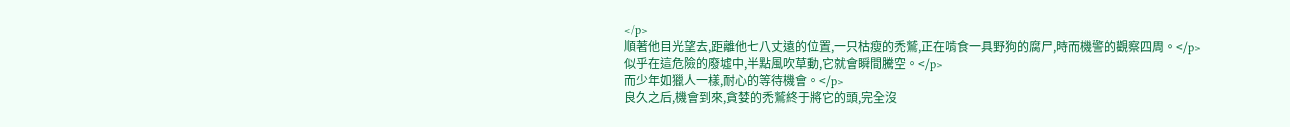</p>
順著他目光望去,距離他七八丈遠的位置,一只枯瘦的禿鷲,正在啃食一具野狗的腐尸,時而機警的觀察四周。</p>
似乎在這危險的廢墟中,半點風吹草動,它就會瞬間騰空。</p>
而少年如獵人一樣,耐心的等待機會。</p>
良久之后,機會到來,貪婪的禿鷲終于將它的頭,完全沒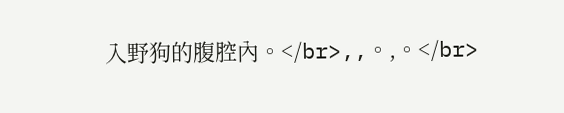入野狗的腹腔內。</br>,,。,。</br>